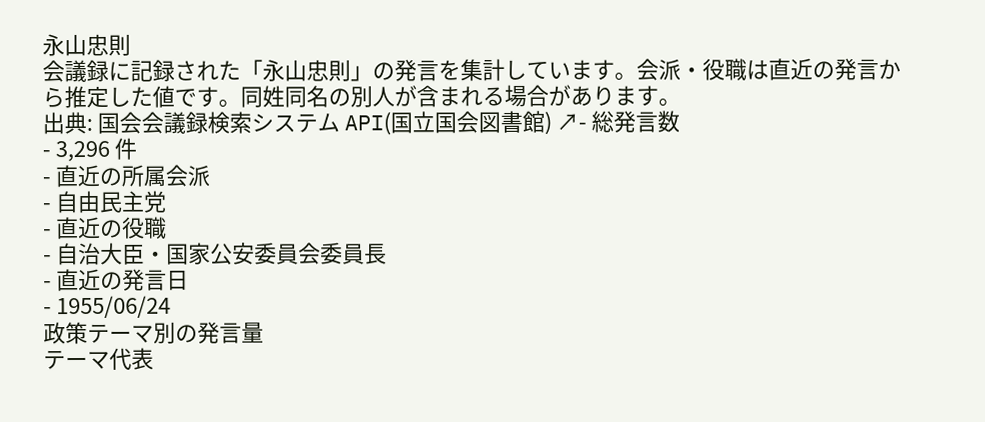永山忠則
会議録に記録された「永山忠則」の発言を集計しています。会派・役職は直近の発言から推定した値です。同姓同名の別人が含まれる場合があります。
出典: 国会会議録検索システム API(国立国会図書館) ↗- 総発言数
- 3,296 件
- 直近の所属会派
- 自由民主党
- 直近の役職
- 自治大臣・国家公安委員会委員長
- 直近の発言日
- 1955/06/24
政策テーマ別の発言量
テーマ代表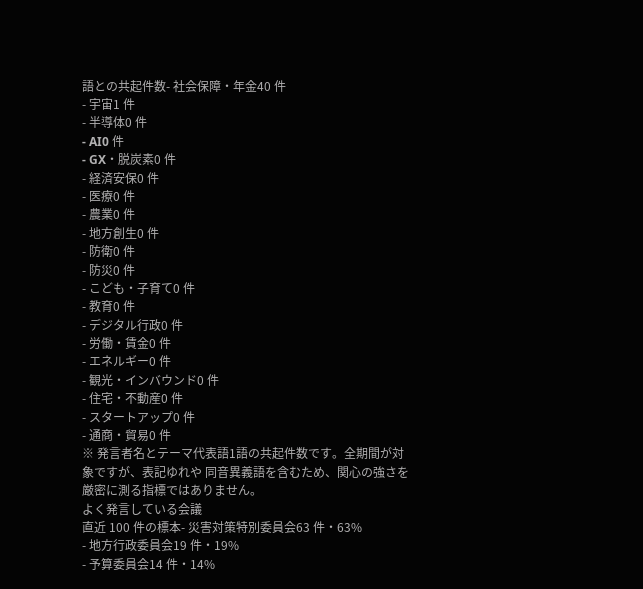語との共起件数- 社会保障・年金40 件
- 宇宙1 件
- 半導体0 件
- AI0 件
- GX・脱炭素0 件
- 経済安保0 件
- 医療0 件
- 農業0 件
- 地方創生0 件
- 防衛0 件
- 防災0 件
- こども・子育て0 件
- 教育0 件
- デジタル行政0 件
- 労働・賃金0 件
- エネルギー0 件
- 観光・インバウンド0 件
- 住宅・不動産0 件
- スタートアップ0 件
- 通商・貿易0 件
※ 発言者名とテーマ代表語1語の共起件数です。全期間が対象ですが、表記ゆれや 同音異義語を含むため、関心の強さを厳密に測る指標ではありません。
よく発言している会議
直近 100 件の標本- 災害対策特別委員会63 件・63%
- 地方行政委員会19 件・19%
- 予算委員会14 件・14%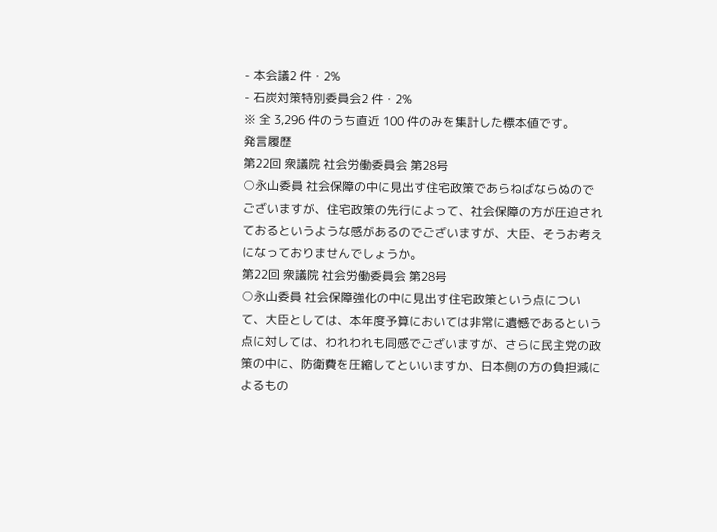- 本会議2 件・2%
- 石炭対策特別委員会2 件・2%
※ 全 3,296 件のうち直近 100 件のみを集計した標本値です。
発言履歴
第22回 衆議院 社会労働委員会 第28号
○永山委員 社会保障の中に見出す住宅政策であらねばならぬのでございますが、住宅政策の先行によって、社会保障の方が圧迫されておるというような感があるのでございますが、大臣、そうお考えになっておりませんでしょうか。
第22回 衆議院 社会労働委員会 第28号
○永山委員 社会保障強化の中に見出す住宅政策という点について、大臣としては、本年度予算においては非常に遺憾であるという点に対しては、われわれも同感でございますが、さらに民主党の政策の中に、防衛費を圧縮してといいますか、日本側の方の負担減によるもの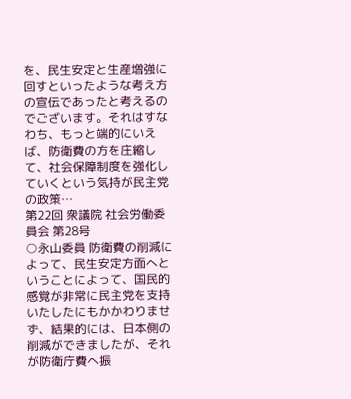を、民生安定と生産増強に回すといったような考え方の宣伝であったと考えるのでございます。それはすなわち、もっと端的にいえば、防衛費の方を庄縮して、社会保障制度を強化していくという気持が民主党の政策…
第22回 衆議院 社会労働委員会 第28号
○永山委員 防衛費の削減によって、民生安定方面へということによって、国民的感覚が非常に民主党を支持いたしたにもかかわりませず、結果的には、日本側の削減ができましたが、それが防衛庁費へ振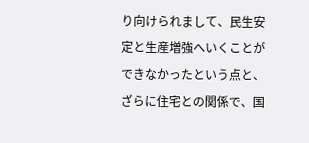り向けられまして、民生安定と生産増強へいくことができなかったという点と、ざらに住宅との関係で、国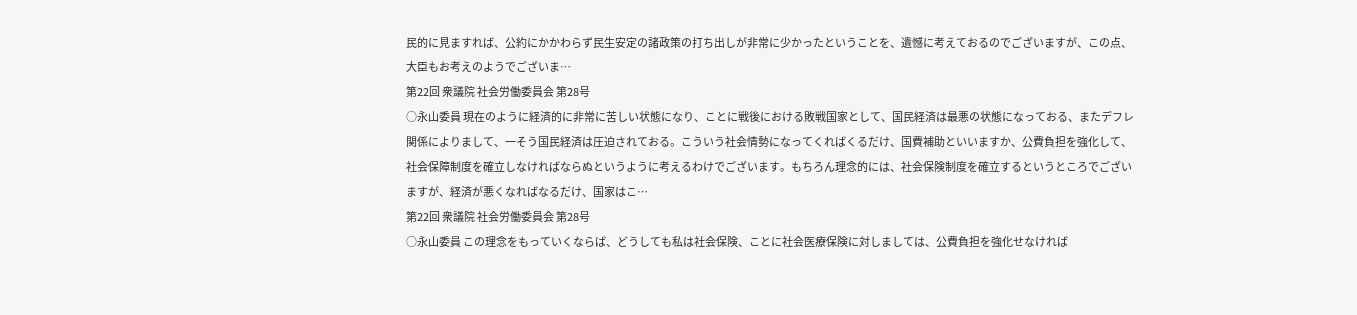民的に見ますれば、公約にかかわらず民生安定の諸政策の打ち出しが非常に少かったということを、遺憾に考えておるのでございますが、この点、大臣もお考えのようでございま…
第22回 衆議院 社会労働委員会 第28号
○永山委員 現在のように経済的に非常に苦しい状態になり、ことに戦後における敗戦国家として、国民経済は最悪の状態になっておる、またデフレ関係によりまして、一そう国民経済は圧迫されておる。こういう社会情勢になってくればくるだけ、国費補助といいますか、公費負担を強化して、社会保障制度を確立しなければならぬというように考えるわけでございます。もちろん理念的には、社会保険制度を確立するというところでございますが、経済が悪くなればなるだけ、国家はこ…
第22回 衆議院 社会労働委員会 第28号
○永山委員 この理念をもっていくならば、どうしても私は社会保険、ことに社会医療保険に対しましては、公費負担を強化せなければ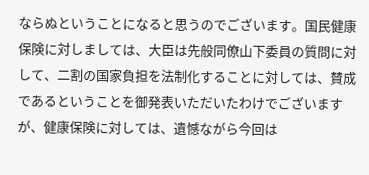ならぬということになると思うのでございます。国民健康保険に対しましては、大臣は先般同僚山下委員の質問に対して、二割の国家負担を法制化することに対しては、賛成であるということを御発表いただいたわけでございますが、健康保険に対しては、遺憾ながら今回は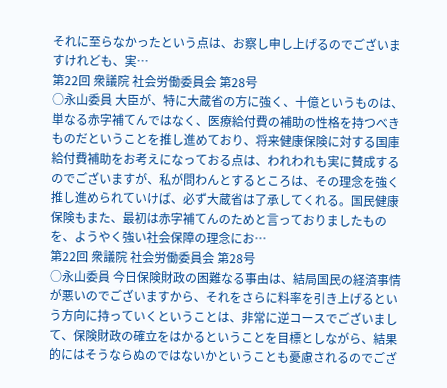それに至らなかったという点は、お察し申し上げるのでございますけれども、実…
第22回 衆議院 社会労働委員会 第28号
○永山委員 大臣が、特に大蔵省の方に強く、十億というものは、単なる赤字補てんではなく、医療給付費の補助の性格を持つべきものだということを推し進めており、将来健康保険に対する国庫給付費補助をお考えになっておる点は、われわれも実に賛成するのでございますが、私が問わんとするところは、その理念を強く推し進められていけば、必ず大蔵省は了承してくれる。国民健康保険もまた、最初は赤字補てんのためと言っておりましたものを、ようやく強い社会保障の理念にお…
第22回 衆議院 社会労働委員会 第28号
○永山委員 今日保険財政の困難なる事由は、結局国民の経済事情が悪いのでございますから、それをさらに料率を引き上げるという方向に持っていくということは、非常に逆コースでございまして、保険財政の確立をはかるということを目標としながら、結果的にはそうならぬのではないかということも憂慮されるのでござ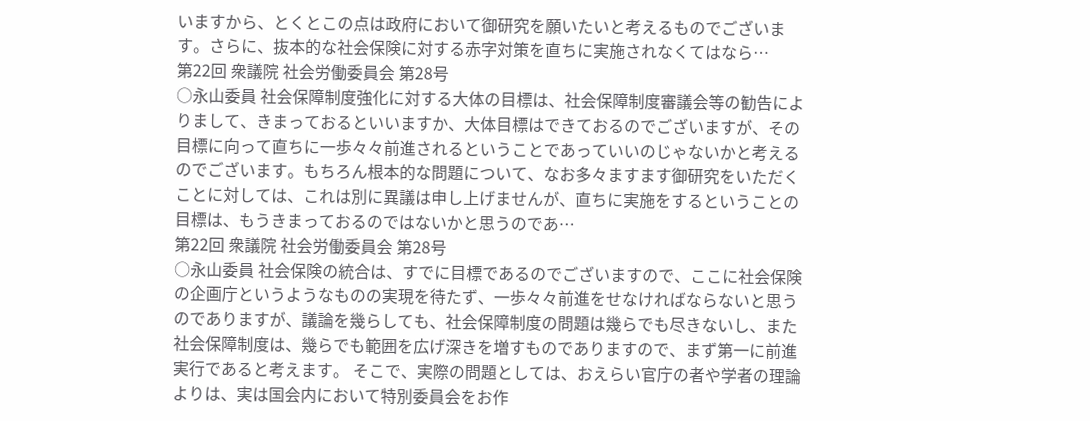いますから、とくとこの点は政府において御研究を願いたいと考えるものでございます。さらに、抜本的な社会保険に対する赤字対策を直ちに実施されなくてはなら…
第22回 衆議院 社会労働委員会 第28号
○永山委員 社会保障制度強化に対する大体の目標は、社会保障制度審議会等の勧告によりまして、きまっておるといいますか、大体目標はできておるのでございますが、その目標に向って直ちに一歩々々前進されるということであっていいのじゃないかと考えるのでございます。もちろん根本的な問題について、なお多々ますます御研究をいただくことに対しては、これは別に異議は申し上げませんが、直ちに実施をするということの目標は、もうきまっておるのではないかと思うのであ…
第22回 衆議院 社会労働委員会 第28号
○永山委員 社会保険の統合は、すでに目標であるのでございますので、ここに社会保険の企画庁というようなものの実現を待たず、一歩々々前進をせなければならないと思うのでありますが、議論を幾らしても、社会保障制度の問題は幾らでも尽きないし、また社会保障制度は、幾らでも範囲を広げ深きを増すものでありますので、まず第一に前進実行であると考えます。 そこで、実際の問題としては、おえらい官庁の者や学者の理論よりは、実は国会内において特別委員会をお作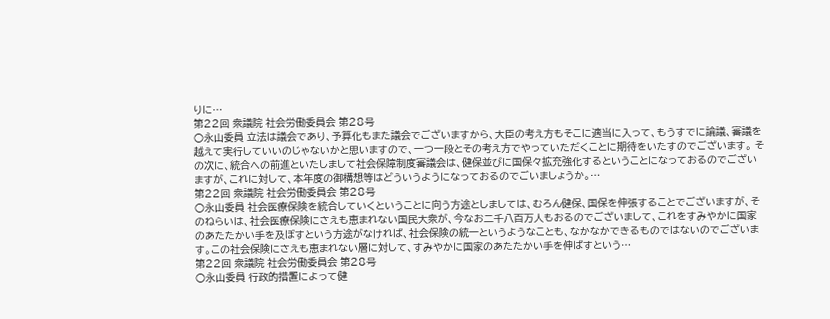りに…
第22回 衆議院 社会労働委員会 第28号
○永山委員 立法は議会であり、予算化もまた議会でございますから、大臣の考え方もそこに適当に入って、もうすでに論議、審議を越えて実行していいのじゃないかと思いますので、一つ一段とその考え方でやっていただくことに期待をいたすのでございます。 その次に、統合への前進といたしまして社会保障制度審議会は、健保並びに国保々拡充強化するということになっておるのでございますが、これに対して、本年度の御構想等はどういうようになっておるのでごいましょうか。…
第22回 衆議院 社会労働委員会 第28号
○永山委員 社会医療保険を統合していくということに向う方途としましては、むろん健保、国保を伸張することでございますが、そのねらいは、社会医療保険にさえも恵まれない国民大衆が、今なお二千八百万人もおるのでございまして、これをすみやかに国家のあたたかい手を及ぼすという方途がなければ、社会保険の統一というようなことも、なかなかできるものではないのでございます。この社会保険にさえも恵まれない層に対して、すみやかに国家のあたたかい手を伸ばすという…
第22回 衆議院 社会労働委員会 第28号
○永山委員 行政的措置によって健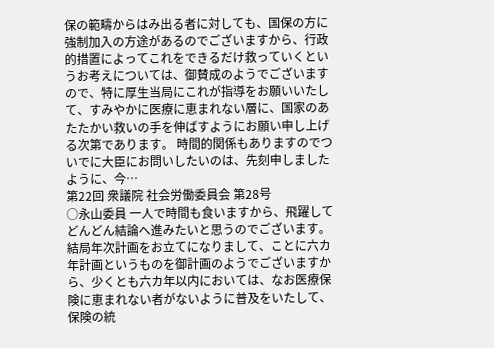保の範疇からはみ出る者に対しても、国保の方に強制加入の方途があるのでございますから、行政的措置によってこれをできるだけ救っていくというお考えについては、御賛成のようでございますので、特に厚生当局にこれが指導をお願いいたして、すみやかに医療に恵まれない層に、国家のあたたかい救いの手を伸ばすようにお願い申し上げる次第であります。 時間的関係もありますのでついでに大臣にお問いしたいのは、先刻申しましたように、今…
第22回 衆議院 社会労働委員会 第28号
○永山委員 一人で時間も食いますから、飛躍してどんどん結論へ進みたいと思うのでございます。結局年次計画をお立てになりまして、ことに六カ年計画というものを御計画のようでございますから、少くとも六カ年以内においては、なお医療保険に恵まれない者がないように普及をいたして、保険の統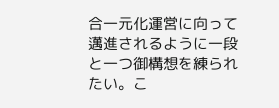合一元化運営に向って邁進されるように一段と一つ御構想を練られたい。こ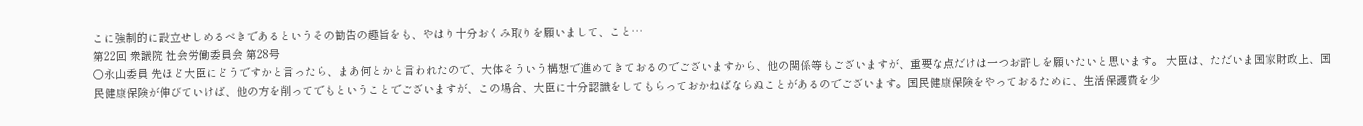こに強制的に設立せしめるべきであるというその勧告の趣旨をも、やはり十分おくみ取りを願いまして、こと…
第22回 衆議院 社会労働委員会 第28号
○永山委員 先ほど大臣にどうですかと言ったら、まあ何とかと言われたので、大体そういう構想で進めてきておるのでございますから、他の関係等もございますが、重要な点だけは一つお許しを願いたいと思います。 大臣は、ただいま国家財政上、国民健康保険が伸びていけば、他の方を削ってでもということでございますが、この場合、大臣に十分認識をしてもらっておかねばならぬことがあるのでございます。国民健康保険をやっておるために、生活保護費を少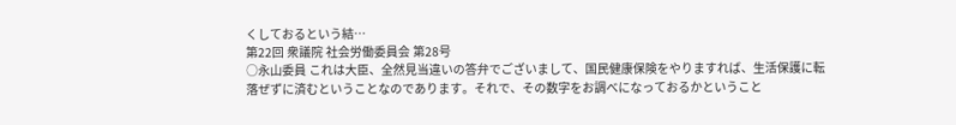くしておるという結…
第22回 衆議院 社会労働委員会 第28号
○永山委員 これは大臣、全然見当違いの答弁でございまして、国民健康保険をやりますれば、生活保護に転落ぜずに済むということなのであります。それで、その数字をお調べになっておるかということ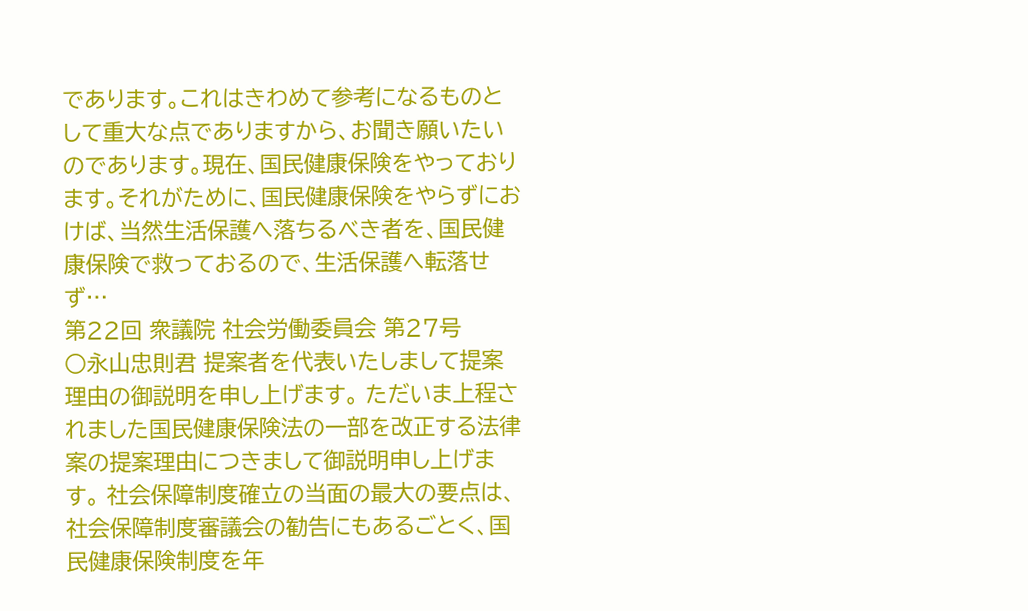であります。これはきわめて参考になるものとして重大な点でありますから、お聞き願いたいのであります。現在、国民健康保険をやっております。それがために、国民健康保険をやらずにおけば、当然生活保護へ落ちるべき者を、国民健康保険で救っておるので、生活保護へ転落せず…
第22回 衆議院 社会労働委員会 第27号
○永山忠則君 提案者を代表いたしまして提案理由の御説明を申し上げます。 ただいま上程されました国民健康保険法の一部を改正する法律案の提案理由につきまして御説明申し上げます。 社会保障制度確立の当面の最大の要点は、社会保障制度審議会の勧告にもあるごとく、国民健康保険制度を年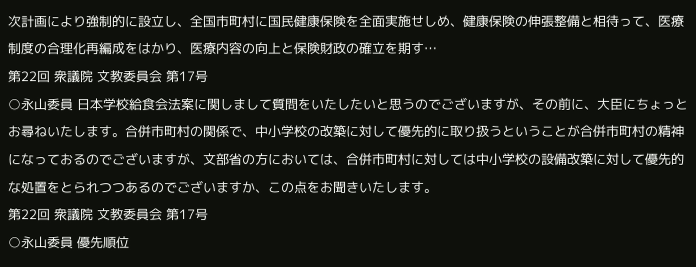次計画により強制的に設立し、全国市町村に国民健康保険を全面実施せしめ、健康保険の伸張整備と相待って、医療制度の合理化再編成をはかり、医療内容の向上と保険財政の確立を期す…
第22回 衆議院 文教委員会 第17号
○永山委員 日本学校給食会法案に関しまして質問をいたしたいと思うのでございますが、その前に、大臣にちょっとお尋ねいたします。合併市町村の関係で、中小学校の改築に対して優先的に取り扱うということが合併市町村の精神になっておるのでございますが、文部省の方においては、合併市町村に対しては中小学校の設備改築に対して優先的な処置をとられつつあるのでございますか、この点をお聞きいたします。
第22回 衆議院 文教委員会 第17号
○永山委員 優先順位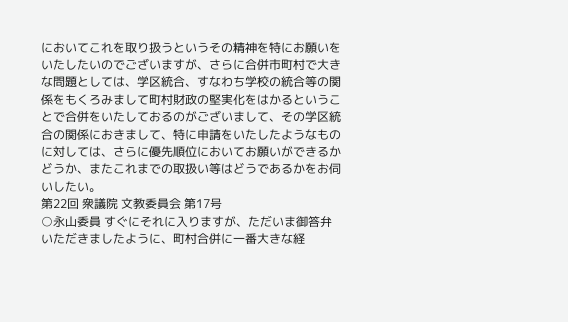においてこれを取り扱うというその精神を特にお願いをいたしたいのでございますが、さらに合併市町村で大きな問題としては、学区統合、すなわち学校の統合等の関係をもくろみまして町村財政の堅実化をはかるということで合併をいたしておるのがございまして、その学区統合の関係におきまして、特に申請をいたしたようなものに対しては、さらに優先順位においてお願いができるかどうか、またこれまでの取扱い等はどうであるかをお伺いしたい。
第22回 衆議院 文教委員会 第17号
○永山委員 すぐにそれに入りますが、ただいま御答弁いただきましたように、町村合併に一番大きな経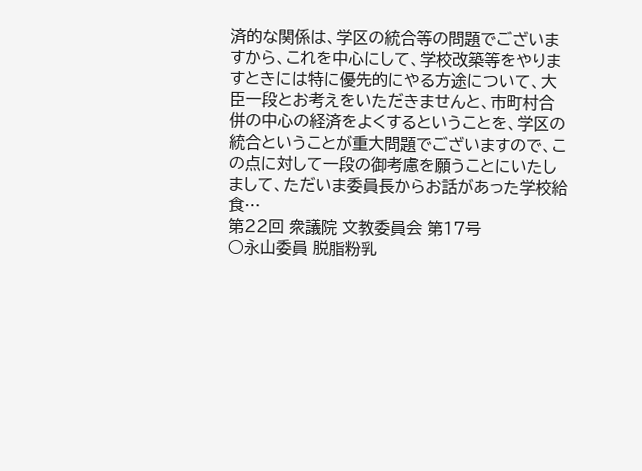済的な関係は、学区の統合等の問題でございますから、これを中心にして、学校改築等をやりますときには特に優先的にやる方途について、大臣一段とお考えをいただきませんと、市町村合併の中心の経済をよくするということを、学区の統合ということが重大問題でございますので、この点に対して一段の御考慮を願うことにいたしまして、ただいま委員長からお話があった学校給食…
第22回 衆議院 文教委員会 第17号
○永山委員 脱脂粉乳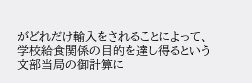がどれだけ輸入をされることによって、学校給食関係の目的を達し得るという文部当局の御計算に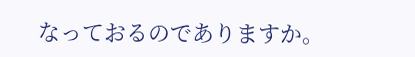なっておるのでありますか。